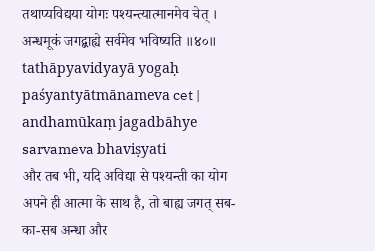तथाप्यविद्यया योगः पश्यन्त्यात्मानमेव चेत् ।
अन्धमूकं जगद्बाह्ये सर्वमेव भविष्यति ॥४०॥
tathāpyavidyayā yogaḥ paśyantyātmānameva cet |
andhamūkaṃ jagadbāhye sarvameva bhaviṣyati
और तब भी, यदि अविद्या से पश्यन्ती का योग अपने ही आत्मा के साथ है, तो बाह्य जगत् सब-का-सब अन्धा और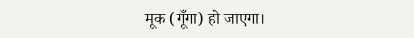मूक (गूँगा) हो जाएगा।